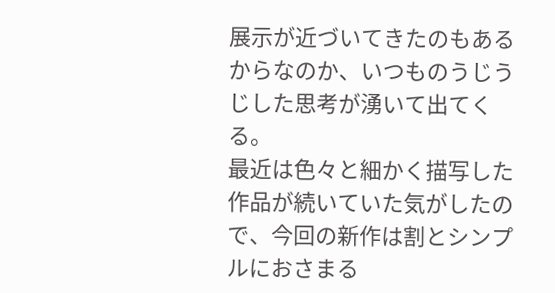展示が近づいてきたのもあるからなのか、いつものうじうじした思考が湧いて出てくる。
最近は色々と細かく描写した作品が続いていた気がしたので、今回の新作は割とシンプルにおさまる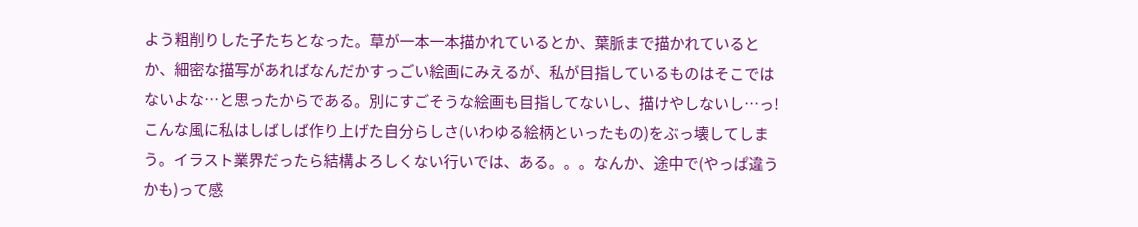よう粗削りした子たちとなった。草が一本一本描かれているとか、葉脈まで描かれているとか、細密な描写があればなんだかすっごい絵画にみえるが、私が目指しているものはそこではないよな…と思ったからである。別にすごそうな絵画も目指してないし、描けやしないし…っ!
こんな風に私はしばしば作り上げた自分らしさ(いわゆる絵柄といったもの)をぶっ壊してしまう。イラスト業界だったら結構よろしくない行いでは、ある。。。なんか、途中で(やっぱ違うかも)って感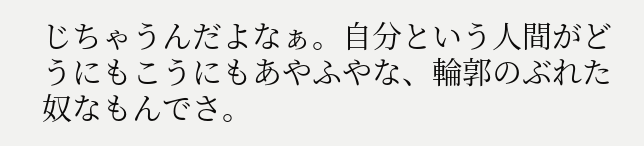じちゃうんだよなぁ。自分という人間がどうにもこうにもあやふやな、輪郭のぶれた奴なもんでさ。